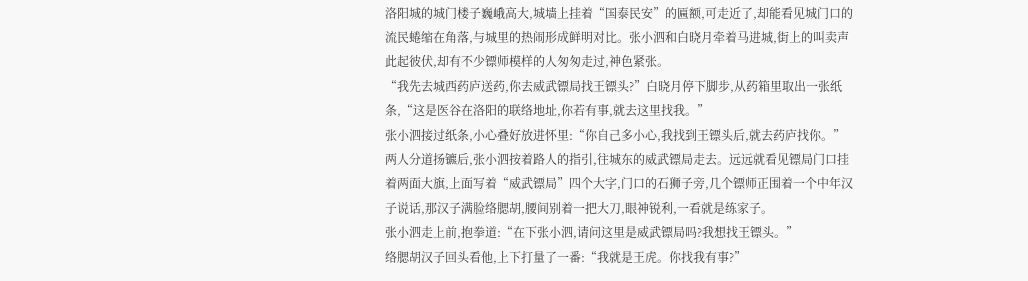洛阳城的城门楼子巍峨高大,城墙上挂着“国泰民安”的匾额,可走近了,却能看见城门口的流民蜷缩在角落,与城里的热闹形成鲜明对比。张小泗和白晓月牵着马进城,街上的叫卖声此起彼伏,却有不少镖师模样的人匆匆走过,神色紧张。
“我先去城西药庐送药,你去威武镖局找王镖头?”白晓月停下脚步,从药箱里取出一张纸条,“这是医谷在洛阳的联络地址,你若有事,就去这里找我。”
张小泗接过纸条,小心叠好放进怀里:“你自己多小心,我找到王镖头后,就去药庐找你。”
两人分道扬镳后,张小泗按着路人的指引,往城东的威武镖局走去。远远就看见镖局门口挂着两面大旗,上面写着“威武镖局”四个大字,门口的石狮子旁,几个镖师正围着一个中年汉子说话,那汉子满脸络腮胡,腰间别着一把大刀,眼神锐利,一看就是练家子。
张小泗走上前,抱拳道:“在下张小泗,请问这里是威武镖局吗?我想找王镖头。”
络腮胡汉子回头看他,上下打量了一番:“我就是王虎。你找我有事?”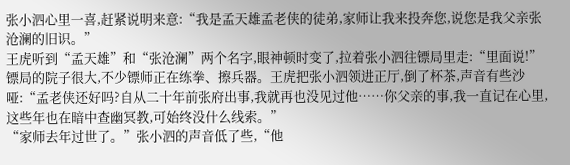张小泗心里一喜,赶紧说明来意:“我是孟天雄孟老侠的徒弟,家师让我来投奔您,说您是我父亲张沧澜的旧识。”
王虎听到“孟天雄”和“张沧澜”两个名字,眼神顿时变了,拉着张小泗往镖局里走:“里面说!”
镖局的院子很大,不少镖师正在练拳、擦兵器。王虎把张小泗领进正厅,倒了杯茶,声音有些沙哑:“孟老侠还好吗?自从二十年前张府出事,我就再也没见过他……你父亲的事,我一直记在心里,这些年也在暗中查幽冥教,可始终没什么线索。”
“家师去年过世了。”张小泗的声音低了些,“他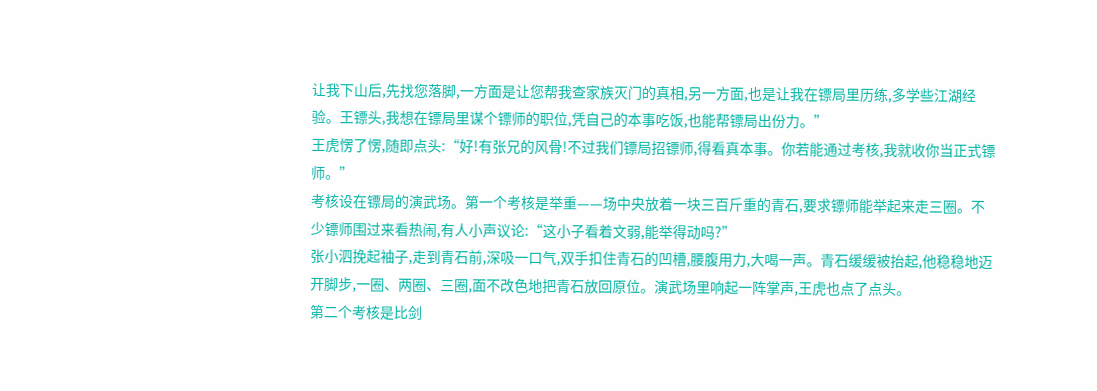让我下山后,先找您落脚,一方面是让您帮我查家族灭门的真相,另一方面,也是让我在镖局里历练,多学些江湖经验。王镖头,我想在镖局里谋个镖师的职位,凭自己的本事吃饭,也能帮镖局出份力。”
王虎愣了愣,随即点头:“好!有张兄的风骨!不过我们镖局招镖师,得看真本事。你若能通过考核,我就收你当正式镖师。”
考核设在镖局的演武场。第一个考核是举重——场中央放着一块三百斤重的青石,要求镖师能举起来走三圈。不少镖师围过来看热闹,有人小声议论:“这小子看着文弱,能举得动吗?”
张小泗挽起袖子,走到青石前,深吸一口气,双手扣住青石的凹槽,腰腹用力,大喝一声。青石缓缓被抬起,他稳稳地迈开脚步,一圈、两圈、三圈,面不改色地把青石放回原位。演武场里响起一阵掌声,王虎也点了点头。
第二个考核是比剑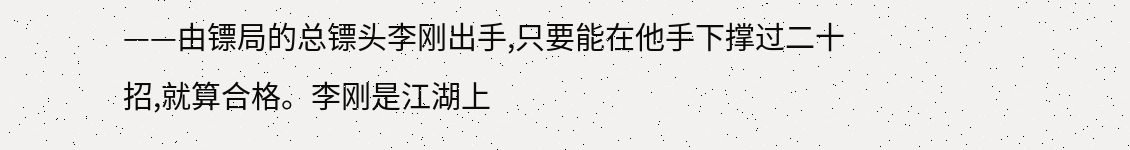——由镖局的总镖头李刚出手,只要能在他手下撑过二十招,就算合格。李刚是江湖上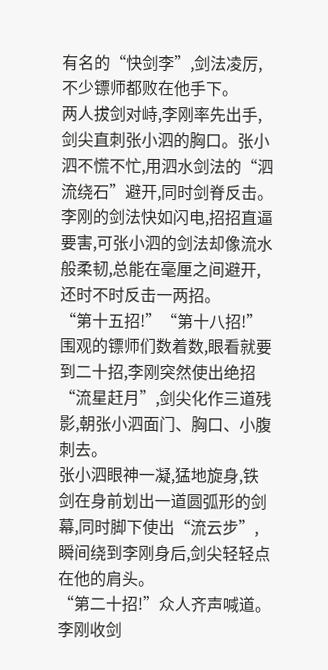有名的“快剑李”,剑法凌厉,不少镖师都败在他手下。
两人拔剑对峙,李刚率先出手,剑尖直刺张小泗的胸口。张小泗不慌不忙,用泗水剑法的“泗流绕石”避开,同时剑脊反击。李刚的剑法快如闪电,招招直逼要害,可张小泗的剑法却像流水般柔韧,总能在毫厘之间避开,还时不时反击一两招。
“第十五招!”“第十八招!”围观的镖师们数着数,眼看就要到二十招,李刚突然使出绝招“流星赶月”,剑尖化作三道残影,朝张小泗面门、胸口、小腹刺去。
张小泗眼神一凝,猛地旋身,铁剑在身前划出一道圆弧形的剑幕,同时脚下使出“流云步”,瞬间绕到李刚身后,剑尖轻轻点在他的肩头。
“第二十招!”众人齐声喊道。李刚收剑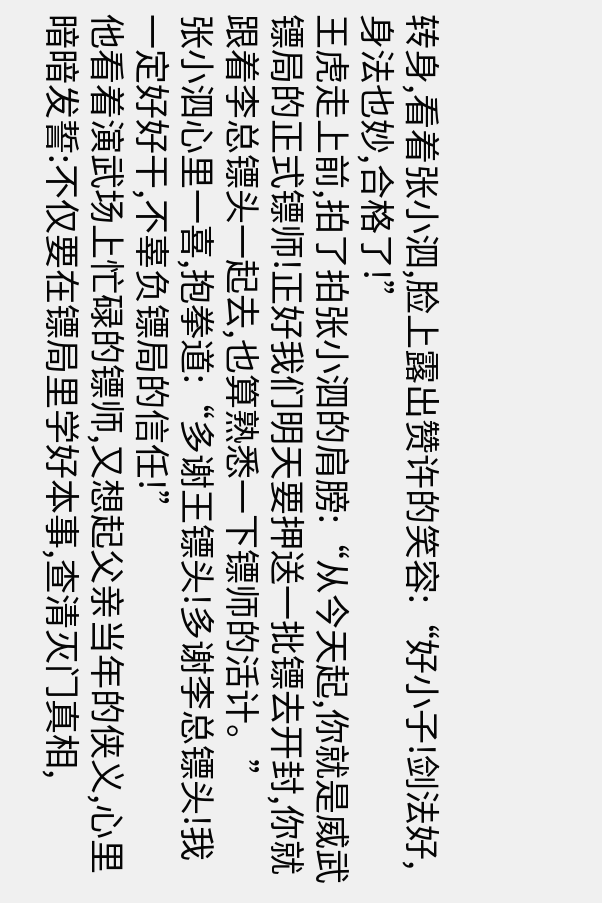转身,看着张小泗,脸上露出赞许的笑容:“好小子!剑法好,身法也妙,合格了!”
王虎走上前,拍了拍张小泗的肩膀:“从今天起,你就是威武镖局的正式镖师!正好我们明天要押送一批镖去开封,你就跟着李总镖头一起去,也算熟悉一下镖师的活计。”
张小泗心里一喜,抱拳道:“多谢王镖头!多谢李总镖头!我一定好好干,不辜负镖局的信任!”
他看着演武场上忙碌的镖师,又想起父亲当年的侠义,心里暗暗发誓:不仅要在镖局里学好本事,查清灭门真相,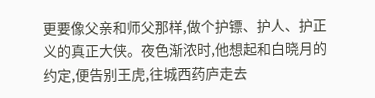更要像父亲和师父那样,做个护镖、护人、护正义的真正大侠。夜色渐浓时,他想起和白晓月的约定,便告别王虎,往城西药庐走去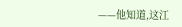——他知道,这江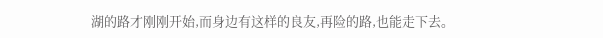湖的路才刚刚开始,而身边有这样的良友,再险的路,也能走下去。